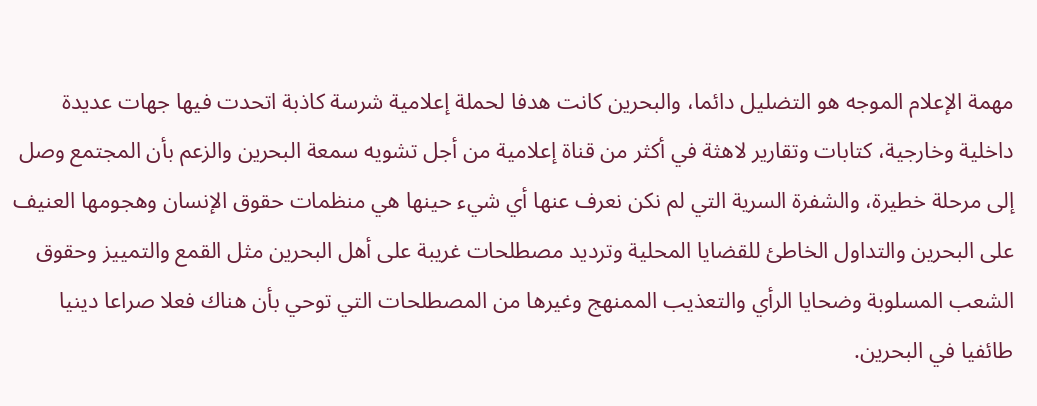مهمة الإعلام الموجه هو التضليل دائما، والبحرين كانت هدفا لحملة إعلامية شرسة كاذبة اتحدت فيها جهات عديدة داخلية وخارجية، كتابات وتقارير لاهثة في أكثر من قناة إعلامية من أجل تشويه سمعة البحرين والزعم بأن المجتمع وصل إلى مرحلة خطيرة، والشفرة السرية التي لم نكن نعرف عنها أي شيء حينها هي منظمات حقوق الإنسان وهجومها العنيف على البحرين والتداول الخاطئ للقضايا المحلية وترديد مصطلحات غريبة على أهل البحرين مثل القمع والتمييز وحقوق الشعب المسلوبة وضحايا الرأي والتعذيب الممنهج وغيرها من المصطلحات التي توحي بأن هناك فعلا صراعا دينيا طائفيا في البحرين.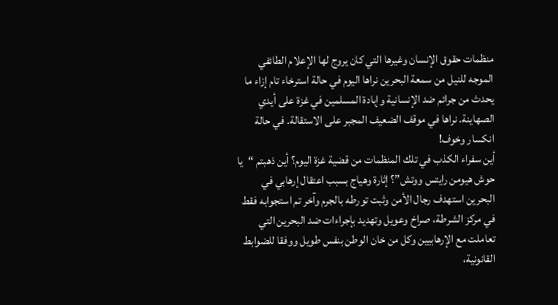منظمات حقوق الإنسان وغيرها التي كان يروج لها الإعلام الطائفي الموجه للنيل من سمعة البحرين نراها اليوم في حالة استرخاء تام إزاء ما يحدث من جرائم ضد الإنسانية وإبادة المسلمين في غزة على أيدي الصهاينة. نراها في موقف الضعيف المجبر على الاستقالة. في حالة انكسار وخوف!
أين سفراء الكذب في تلك المنظمات من قضية غزة اليوم؟ أين ذهبتم “يا حوش هيومن رايتس ووتش”؟ إثارة وهياج بسبب اعتقال إرهابي في البحرين استهدف رجال الأمن وثبت تورطه بالجرم وآخر تم استجوابه فقط في مركز الشرطة، صراخ وعويل وتهديد بإجراءات ضد البحرين التي تعاملت مع الإرهابيين وكل من خان الوطن بنفس طويل ووفقا للضوابط القانونية،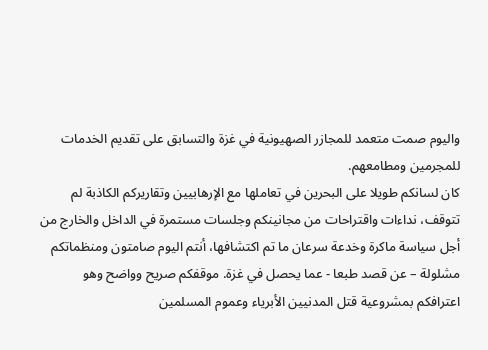واليوم صمت متعمد للمجازر الصهيونية في غزة والتسابق على تقديم الخدمات للمجرمين ومطامعهم.
كان لسانكم طويلا على البحرين في تعاملها مع الإرهابيين وتقاريركم الكاذبة لم تتوقف، نداءات واقتراحات من مجانينكم وجلسات مستمرة في الداخل والخارج من أجل سياسة ماكرة وخدعة سرعان ما تم اكتشافها، أنتم اليوم صامتون ومنظماتكم مشلولة – عن قصد طبعا - عما يحصل في غزة. موقفكم صريح وواضح وهو اعترافكم بمشروعية قتل المدنيين الأبرياء وعموم المسلمين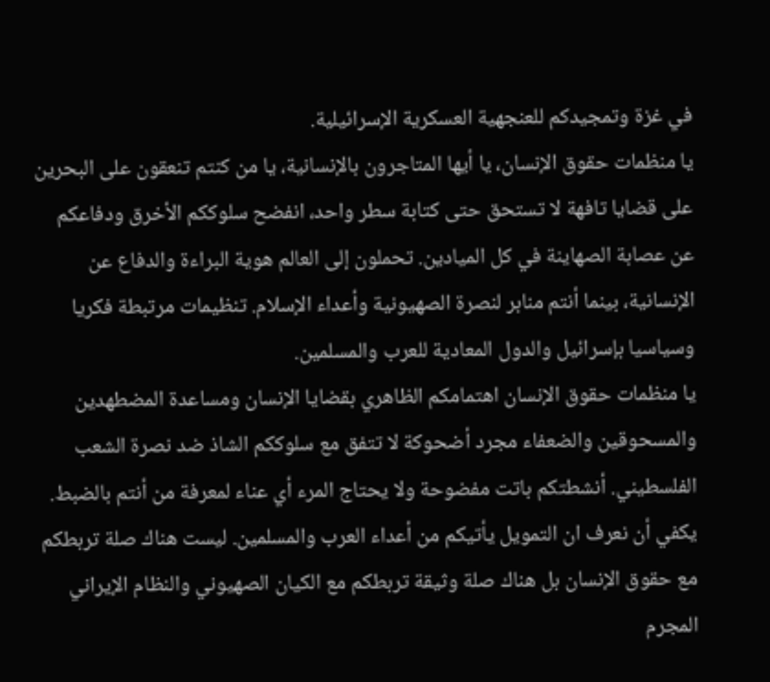في غزة وتمجيدكم للعنجهية العسكرية الإسرائيلية.
يا منظمات حقوق الإنسان، يا أيها المتاجرون بالإنسانية، يا من كنتم تنعقون على البحرين على قضايا تافهة لا تستحق حتى كتابة سطر واحد، انفضح سلوككم الأخرق ودفاعكم عن عصابة الصهاينة في كل الميادين. تحملون إلى العالم هوية البراءة والدفاع عن الإنسانية، بينما أنتم منابر لنصرة الصهيونية وأعداء الإسلام. تنظيمات مرتبطة فكريا وسياسيا بإسرائيل والدول المعادية للعرب والمسلمين.
يا منظمات حقوق الإنسان اهتمامكم الظاهري بقضايا الإنسان ومساعدة المضطهدين والمسحوقين والضعفاء مجرد أضحوكة لا تتفق مع سلوككم الشاذ ضد نصرة الشعب الفلسطيني. أنشطتكم باتت مفضوحة ولا يحتاج المرء أي عناء لمعرفة من أنتم بالضبط. يكفي أن نعرف ان التمويل يأتيكم من أعداء العرب والمسلمين. ليست هناك صلة تربطكم مع حقوق الإنسان بل هناك صلة وثيقة تربطكم مع الكيان الصهيوني والنظام الإيراني المجرم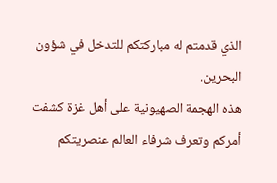الذي قدمتم له مباركتكم للتدخل في شؤون البحرين.
هذه الهجمة الصهيونية على أهل غزة كشفت أمركم وتعرف شرفاء العالم عنصريتكم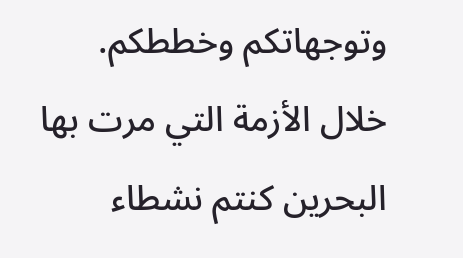وتوجهاتكم وخططكم.
خلال الأزمة التي مرت بها البحرين كنتم نشطاء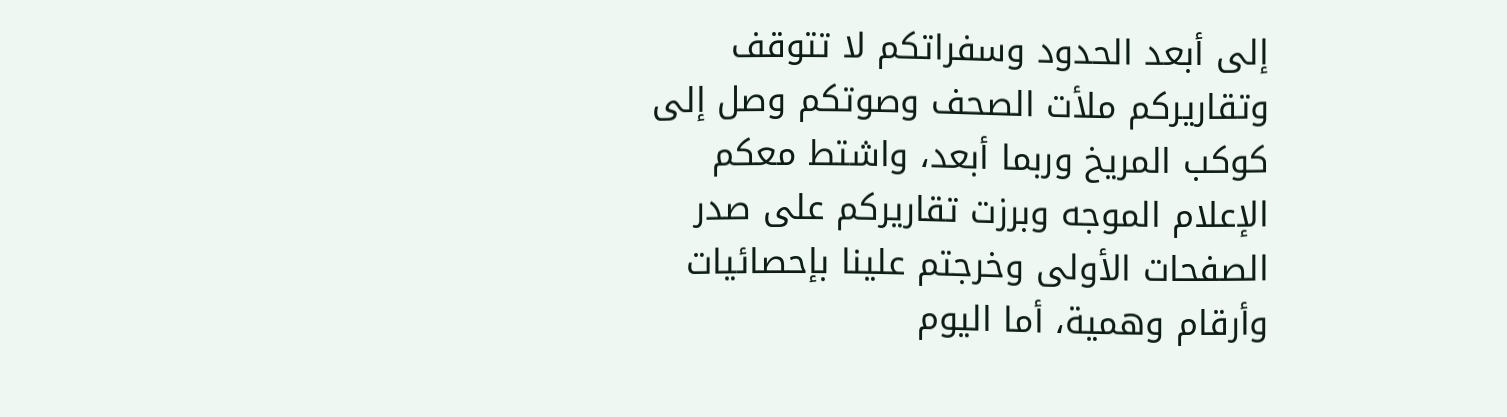إلى أبعد الحدود وسفراتكم لا تتوقف وتقاريركم ملأت الصحف وصوتكم وصل إلى كوكب المريخ وربما أبعد، واشتط معكم الإعلام الموجه وبرزت تقاريركم على صدر الصفحات الأولى وخرجتم علينا بإحصائيات وأرقام وهمية، أما اليوم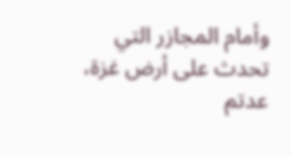وأمام المجازر التي تحدث على أرض غزة، عدتم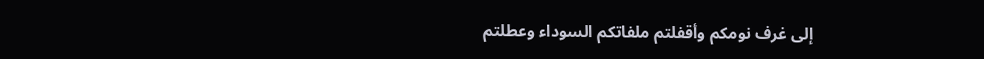إلى غرف نومكم وأقفلتم ملفاتكم السوداء وعطلتم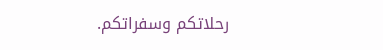رحلاتكم وسفراتكم.